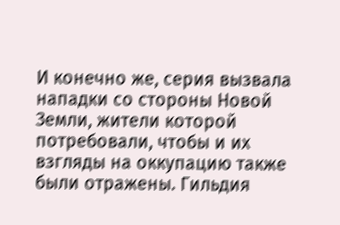И конечно же, серия вызвала нападки со стороны Новой Земли, жители которой потребовали, чтобы и их взгляды на оккупацию также были отражены. Гильдия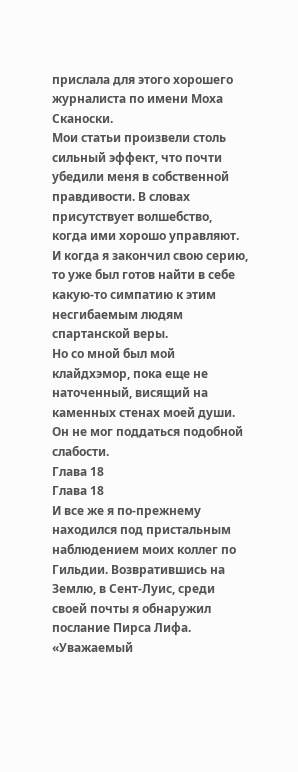прислала для этого хорошего журналиста по имени Моха Сканоски.
Мои статьи произвели столь сильный эффект, что почти убедили меня в собственной правдивости. В словах присутствует волшебство, когда ими хорошо управляют. И когда я закончил свою серию, то уже был готов найти в себе какую-то симпатию к этим несгибаемым людям спартанской веры.
Но со мной был мой клайдхэмор, пока еще не наточенный, висящий на каменных стенах моей души. Он не мог поддаться подобной слабости.
Глава 18
Глава 18
И все же я по-прежнему находился под пристальным наблюдением моих коллег по Гильдии. Возвратившись на Землю, в Сент-Луис, среди своей почты я обнаружил послание Пирса Лифа.
«Уважаемый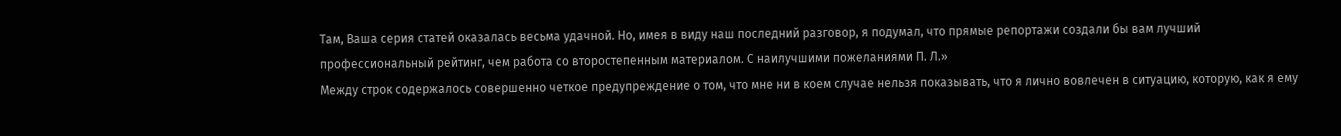Там, Ваша серия статей оказалась весьма удачной. Но, имея в виду наш последний разговор, я подумал, что прямые репортажи создали бы вам лучший профессиональный рейтинг, чем работа со второстепенным материалом. С наилучшими пожеланиями П. Л.»
Между строк содержалось совершенно четкое предупреждение о том, что мне ни в коем случае нельзя показывать, что я лично вовлечен в ситуацию, которую, как я ему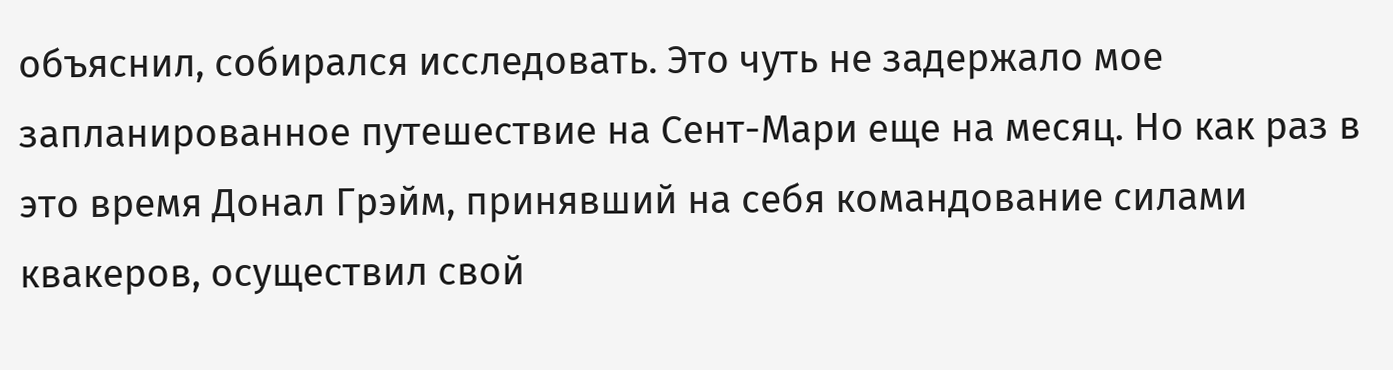объяснил, собирался исследовать. Это чуть не задержало мое запланированное путешествие на Сент-Мари еще на месяц. Но как раз в это время Донал Грэйм, принявший на себя командование силами квакеров, осуществил свой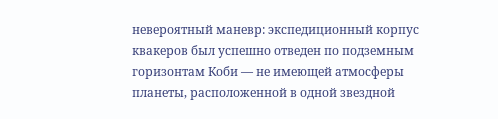невероятный маневр: экспедиционный корпус квакеров был успешно отведен по подземным горизонтам Коби — не имеющей атмосферы планеты, расположенной в одной звездной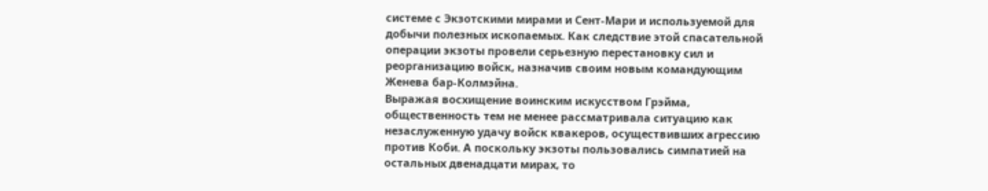системе с Экзотскими мирами и Сент-Мари и используемой для добычи полезных ископаемых. Как следствие этой спасательной операции экзоты провели серьезную перестановку сил и реорганизацию войск, назначив своим новым командующим Женева бар-Колмэйна.
Выражая восхищение воинским искусством Грэйма, общественность тем не менее рассматривала ситуацию как незаслуженную удачу войск квакеров, осуществивших агрессию против Коби. А поскольку экзоты пользовались симпатией на остальных двенадцати мирах, то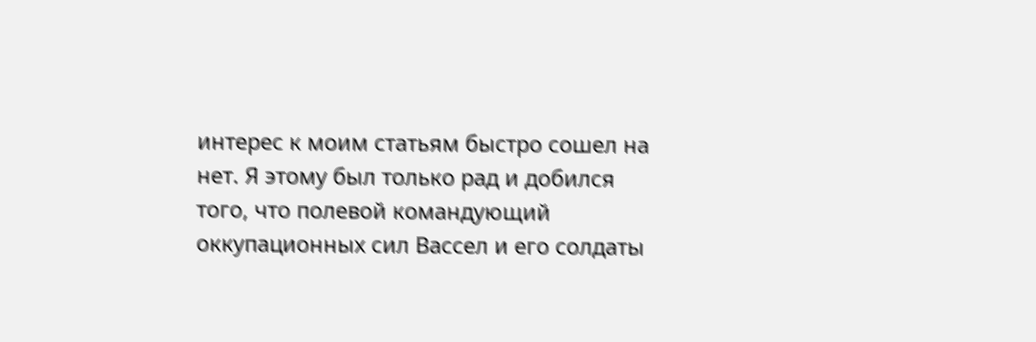интерес к моим статьям быстро сошел на нет. Я этому был только рад и добился того, что полевой командующий оккупационных сил Вассел и его солдаты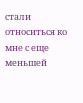стали относиться ко мне с еще меньшей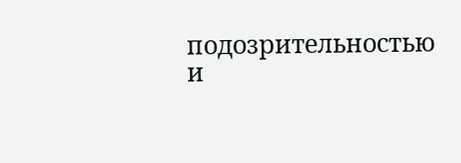подозрительностью и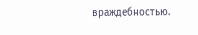враждебностью.